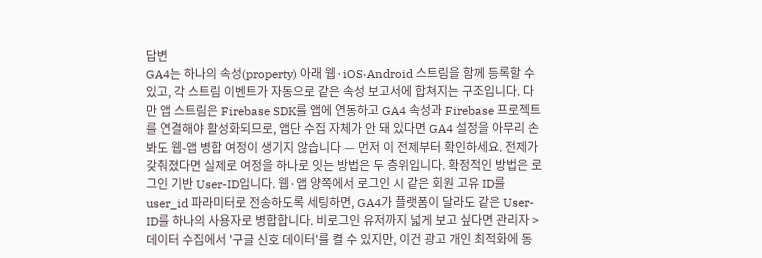답변
GA4는 하나의 속성(property) 아래 웹·iOS·Android 스트림을 함께 등록할 수 있고, 각 스트림 이벤트가 자동으로 같은 속성 보고서에 합쳐지는 구조입니다. 다만 앱 스트림은 Firebase SDK를 앱에 연동하고 GA4 속성과 Firebase 프로젝트를 연결해야 활성화되므로, 앱단 수집 자체가 안 돼 있다면 GA4 설정을 아무리 손봐도 웹-앱 병합 여정이 생기지 않습니다 — 먼저 이 전제부터 확인하세요. 전제가 갖춰졌다면 실제로 여정을 하나로 잇는 방법은 두 층위입니다. 확정적인 방법은 로그인 기반 User-ID입니다. 웹·앱 양쪽에서 로그인 시 같은 회원 고유 ID를 user_id 파라미터로 전송하도록 세팅하면, GA4가 플랫폼이 달라도 같은 User-ID를 하나의 사용자로 병합합니다. 비로그인 유저까지 넓게 보고 싶다면 관리자 > 데이터 수집에서 '구글 신호 데이터'를 켤 수 있지만, 이건 광고 개인 최적화에 동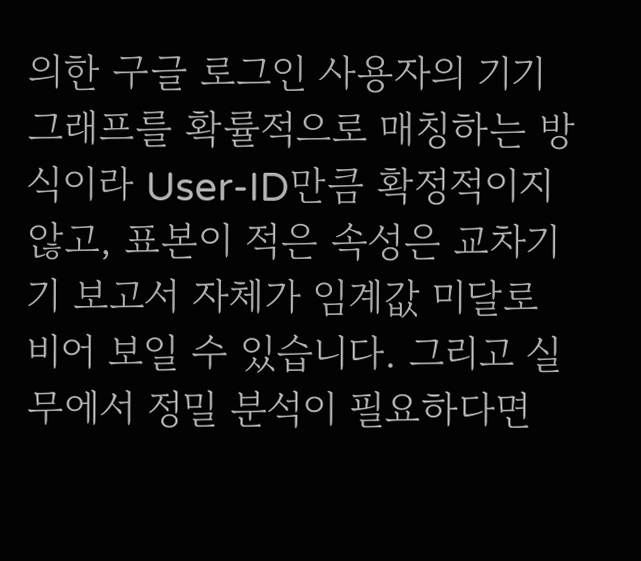의한 구글 로그인 사용자의 기기 그래프를 확률적으로 매칭하는 방식이라 User-ID만큼 확정적이지 않고, 표본이 적은 속성은 교차기기 보고서 자체가 임계값 미달로 비어 보일 수 있습니다. 그리고 실무에서 정밀 분석이 필요하다면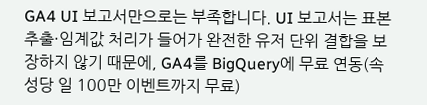GA4 UI 보고서만으로는 부족합니다. UI 보고서는 표본추출·임계값 처리가 들어가 완전한 유저 단위 결합을 보장하지 않기 때문에, GA4를 BigQuery에 무료 연동(속성당 일 100만 이벤트까지 무료)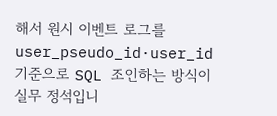해서 원시 이벤트 로그를 user_pseudo_id·user_id 기준으로 SQL 조인하는 방식이 실무 정석입니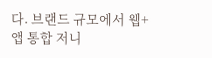다. 브랜드 규모에서 웹+앱 통합 저니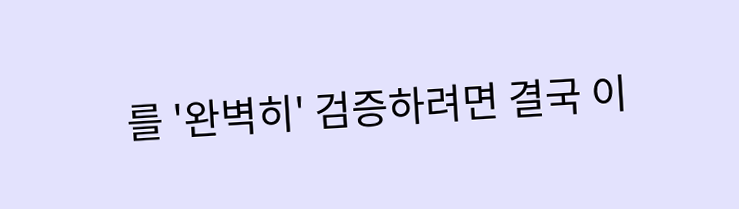를 '완벽히' 검증하려면 결국 이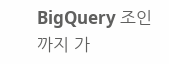BigQuery 조인까지 가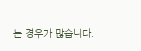는 경우가 많습니다.